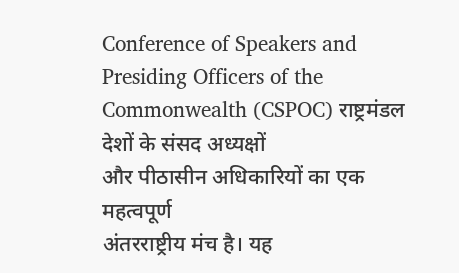Conference of Speakers and
Presiding Officers of the Commonwealth (CSPOC) राष्ट्रमंडल
देशों के संसद अध्यक्षों
और पीठासीन अधिकारियों का एक महत्वपूर्ण
अंतरराष्ट्रीय मंच है। यह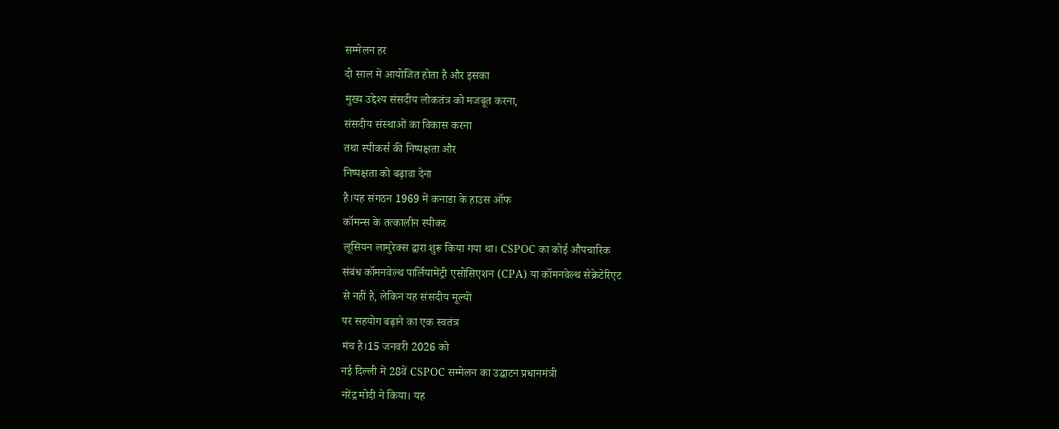सम्मेलन हर
दो साल में आयोजित होता है और इसका
मुख्य उद्देश्य संसदीय लोकतंत्र को मजबूत करना,
संसदीय संस्थाओं का विकास करना
तथा स्पीकर्स की निष्पक्षता और
निष्पक्षता को बढ़ावा देना
है।यह संगठन 1969 में कनाडा के हाउस ऑफ
कॉमन्स के तत्कालीन स्पीकर
लूसियन लामुरेक्स द्वारा शुरू किया गया था। CSPOC का कोई औपचारिक
संबंध कॉमनवेल्थ पार्लियामेंट्री एसोसिएशन (CPA) या कॉमनवेल्थ सेक्रेटेरिएट
से नहीं है, लेकिन यह संसदीय मूल्यों
पर सहयोग बढ़ाने का एक स्वतंत्र
मंच है।15 जनवरी 2026 को
नई दिल्ली में 28वें CSPOC सम्मेलन का उद्घाटन प्रधानमंत्री
नरेंद्र मोदी ने किया। यह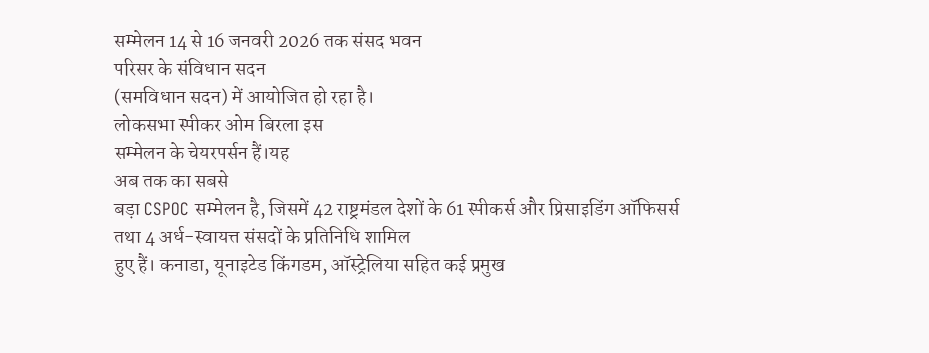सम्मेलन 14 से 16 जनवरी 2026 तक संसद भवन
परिसर के संविधान सदन
(समविधान सदन) में आयोजित हो रहा है।
लोकसभा स्पीकर ओम बिरला इस
सम्मेलन के चेयरपर्सन हैं।यह
अब तक का सबसे
बड़ा CSPOC सम्मेलन है, जिसमें 42 राष्ट्रमंडल देशों के 61 स्पीकर्स और प्रिसाइडिंग ऑफिसर्स
तथा 4 अर्ध-स्वायत्त संसदों के प्रतिनिधि शामिल
हुए हैं। कनाडा, यूनाइटेड किंगडम, ऑस्ट्रेलिया सहित कई प्रमुख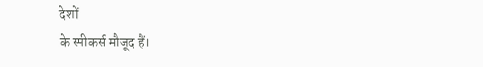देशों
के स्पीकर्स मौजूद हैं।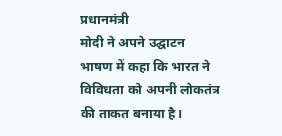प्रधानमंत्री
मोदी ने अपने उद्घाटन
भाषण में कहा कि भारत ने
विविधता को अपनी लोकतंत्र
की ताकत बनाया है।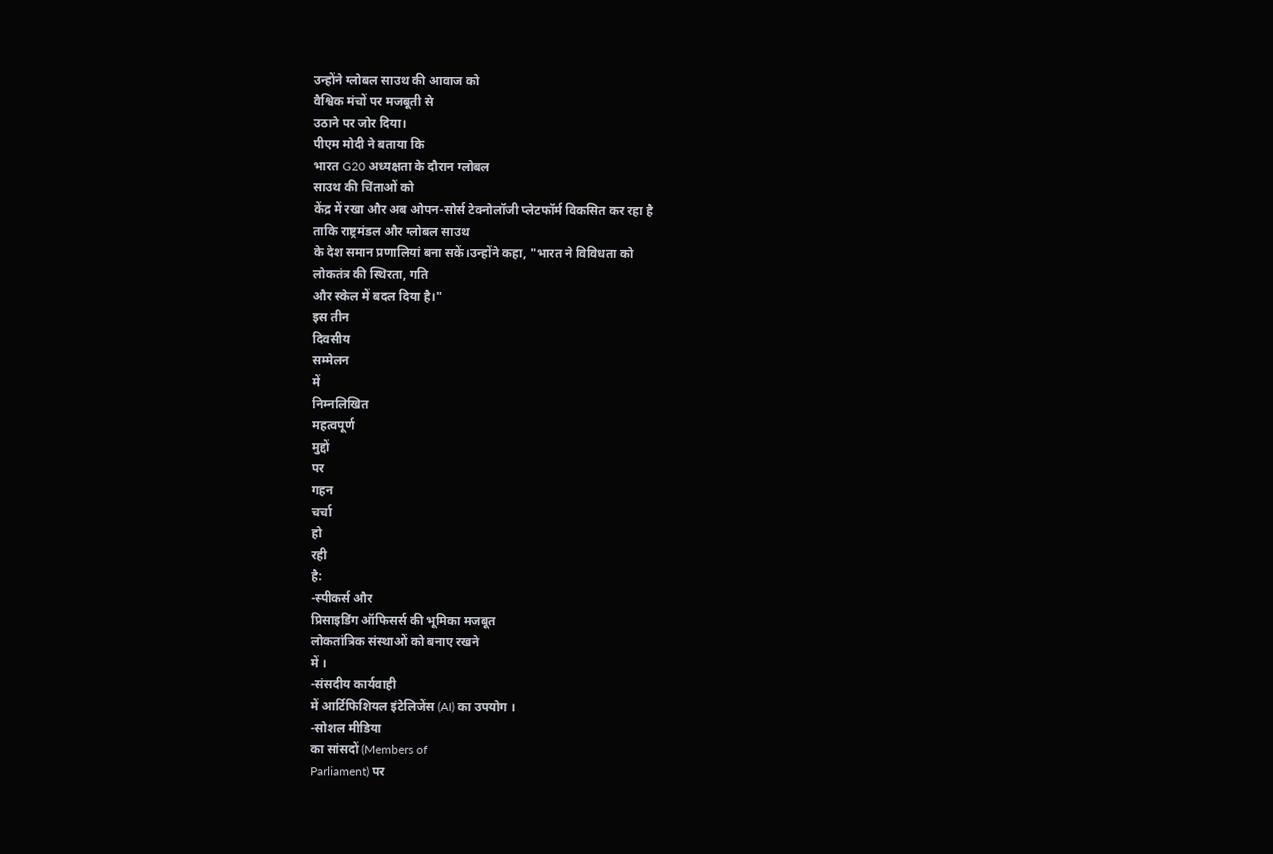उन्होंने ग्लोबल साउथ की आवाज को
वैश्विक मंचों पर मजबूती से
उठाने पर जोर दिया।
पीएम मोदी ने बताया कि
भारत G20 अध्यक्षता के दौरान ग्लोबल
साउथ की चिंताओं को
केंद्र में रखा और अब ओपन-सोर्स टेक्नोलॉजी प्लेटफॉर्म विकसित कर रहा है
ताकि राष्ट्रमंडल और ग्लोबल साउथ
के देश समान प्रणालियां बना सकें।उन्होंने कहा, "भारत ने विविधता को
लोकतंत्र की स्थिरता, गति
और स्केल में बदल दिया है।"
इस तीन
दिवसीय
सम्मेलन
में
निम्नलिखित
महत्वपूर्ण
मुद्दों
पर
गहन
चर्चा
हो
रही
है:
-स्पीकर्स और
प्रिसाइडिंग ऑफिसर्स की भूमिका मजबूत
लोकतांत्रिक संस्थाओं को बनाए रखने
में ।
-संसदीय कार्यवाही
में आर्टिफिशियल इंटेलिजेंस (AI) का उपयोग ।
-सोशल मीडिया
का सांसदों (Members of
Parliament) पर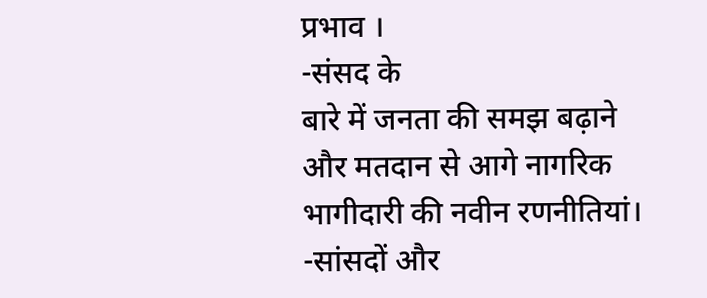प्रभाव ।
-संसद के
बारे में जनता की समझ बढ़ाने
और मतदान से आगे नागरिक
भागीदारी की नवीन रणनीतियां।
-सांसदों और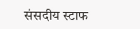संसदीय स्टाफ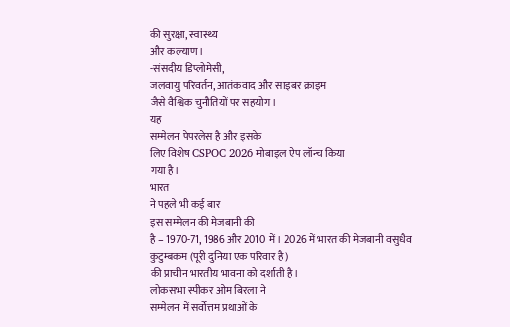की सुरक्षा, स्वास्थ्य
और कल्याण।
-संसदीय डिप्लोमेसी,
जलवायु परिवर्तन, आतंकवाद और साइबर क्राइम
जैसे वैश्विक चुनौतियों पर सहयोग।
यह
सम्मेलन पेपरलेस है और इसके
लिए विशेष CSPOC 2026 मोबाइल ऐप लॉन्च किया
गया है।
भारत
ने पहले भी कई बार
इस सम्मेलन की मेजबानी की
है – 1970-71, 1986 और 2010 में। 2026 में भारत की मेजबानी वसुधैव
कुटुम्बकम (पूरी दुनिया एक परिवार है)
की प्राचीन भारतीय भावना को दर्शाती है।
लोकसभा स्पीकर ओम बिरला ने
सम्मेलन में सर्वोत्तम प्रथाओं के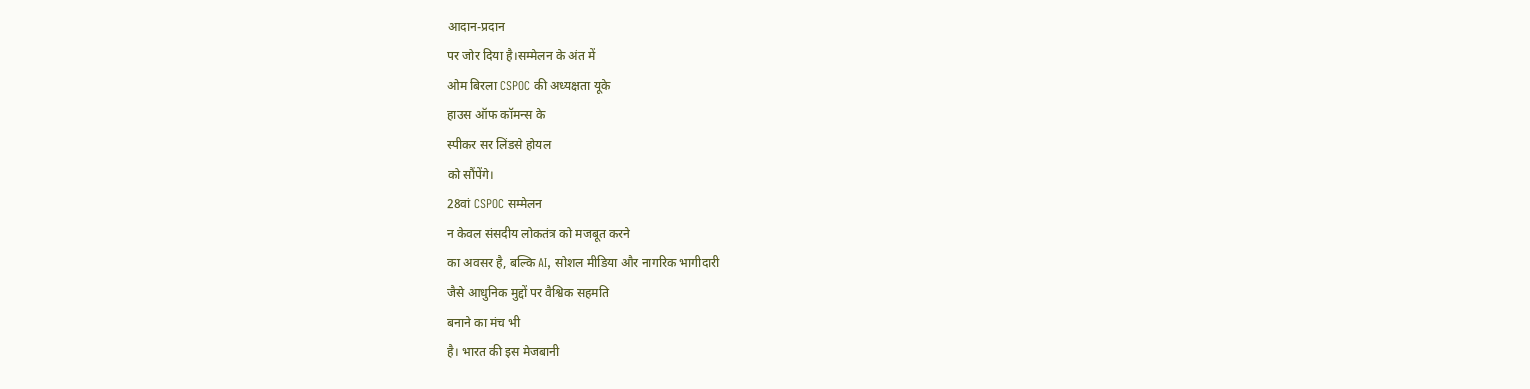आदान-प्रदान
पर जोर दिया है।सम्मेलन के अंत में
ओम बिरला CSPOC की अध्यक्षता यूके
हाउस ऑफ कॉमन्स के
स्पीकर सर लिंडसे होयल
को सौंपेंगे।
28वां CSPOC सम्मेलन
न केवल संसदीय लोकतंत्र को मजबूत करने
का अवसर है, बल्कि AI, सोशल मीडिया और नागरिक भागीदारी
जैसे आधुनिक मुद्दों पर वैश्विक सहमति
बनाने का मंच भी
है। भारत की इस मेजबानी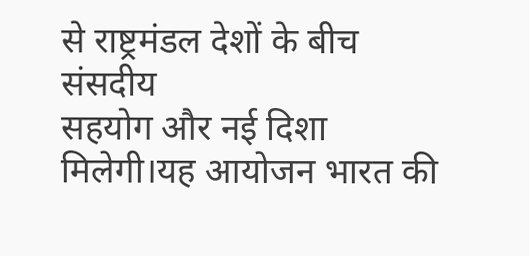से राष्ट्रमंडल देशों के बीच संसदीय
सहयोग और नई दिशा
मिलेगी।यह आयोजन भारत की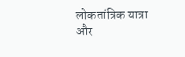लोकतांत्रिक यात्रा
और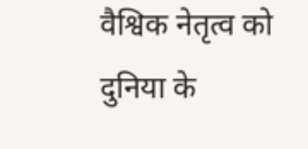वैश्विक नेतृत्व को दुनिया के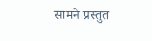सामने प्रस्तुत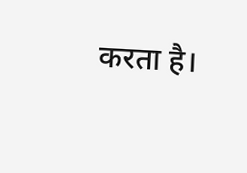करता है।